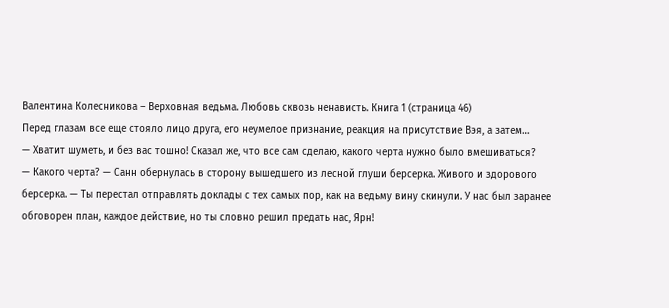Валентина Колесникова – Верховная ведьма. Любовь сквозь ненависть. Книга 1 (страница 46)
Перед глазам все еще стояло лицо друга, его неумелое признание, реакция на присутствие Вэя, а затем…
— Хватит шуметь, и без вас тошно! Сказал же, что все сам сделаю, какого черта нужно было вмешиваться?
— Какого черта? — Санн обернулась в сторону вышедшего из лесной глуши берсерка. Живого и здорового берсерка. — Ты перестал отправлять доклады с тех самых пор, как на ведьму вину скинули. У нас был заранее обговорен план, каждое действие, но ты словно решил предать нас, Ярн!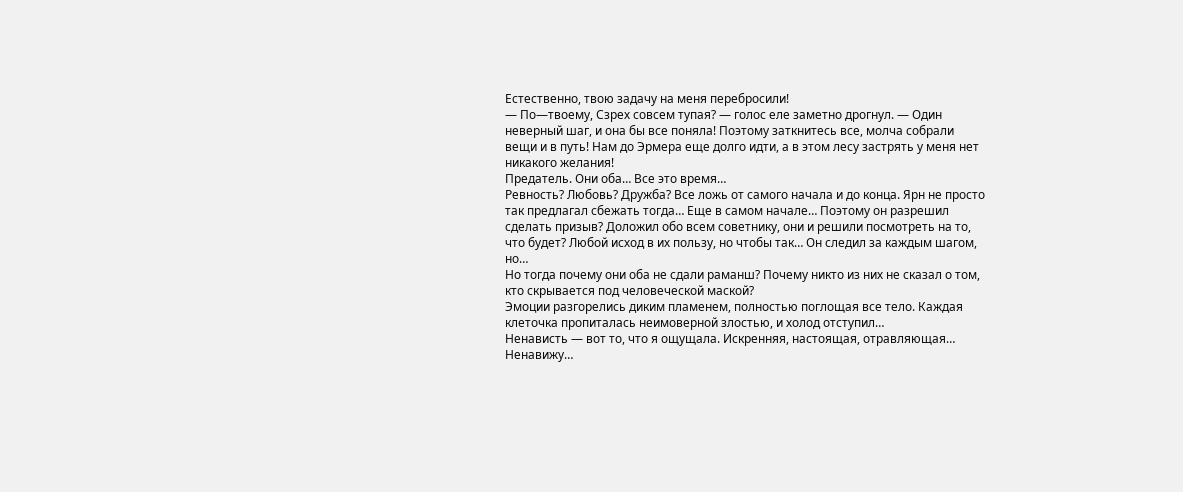Естественно, твою задачу на меня перебросили!
— По—твоему, Сзрех совсем тупая? — голос еле заметно дрогнул. — Один неверный шаг, и она бы все поняла! Поэтому заткнитесь все, молча собрали вещи и в путь! Нам до Эрмера еще долго идти, а в этом лесу застрять у меня нет никакого желания!
Предатель. Они оба… Все это время…
Ревность? Любовь? Дружба? Все ложь от самого начала и до конца. Ярн не просто так предлагал сбежать тогда… Еще в самом начале… Поэтому он разрешил сделать призыв? Доложил обо всем советнику, они и решили посмотреть на то, что будет? Любой исход в их пользу, но чтобы так… Он следил за каждым шагом, но…
Но тогда почему они оба не сдали раманш? Почему никто из них не сказал о том, кто скрывается под человеческой маской?
Эмоции разгорелись диким пламенем, полностью поглощая все тело. Каждая клеточка пропиталась неимоверной злостью, и холод отступил…
Ненависть — вот то, что я ощущала. Искренняя, настоящая, отравляющая…
Ненавижу…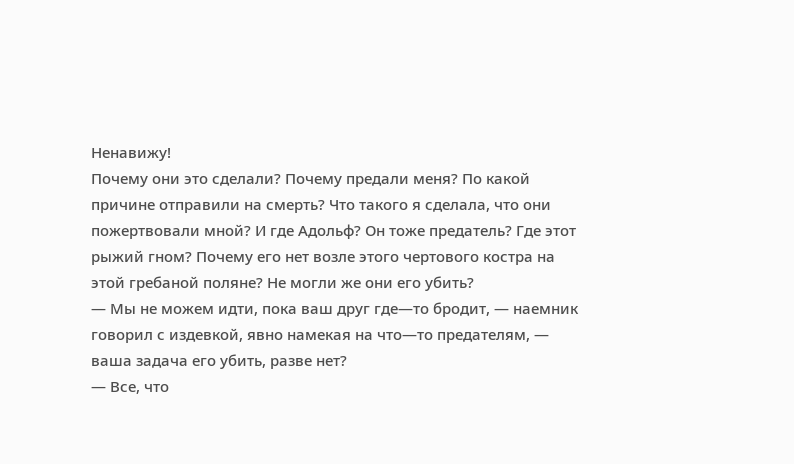Ненавижу!
Почему они это сделали? Почему предали меня? По какой причине отправили на смерть? Что такого я сделала, что они пожертвовали мной? И где Адольф? Он тоже предатель? Где этот рыжий гном? Почему его нет возле этого чертового костра на этой гребаной поляне? Не могли же они его убить?
— Мы не можем идти, пока ваш друг где—то бродит, — наемник говорил с издевкой, явно намекая на что—то предателям, — ваша задача его убить, разве нет?
— Все, что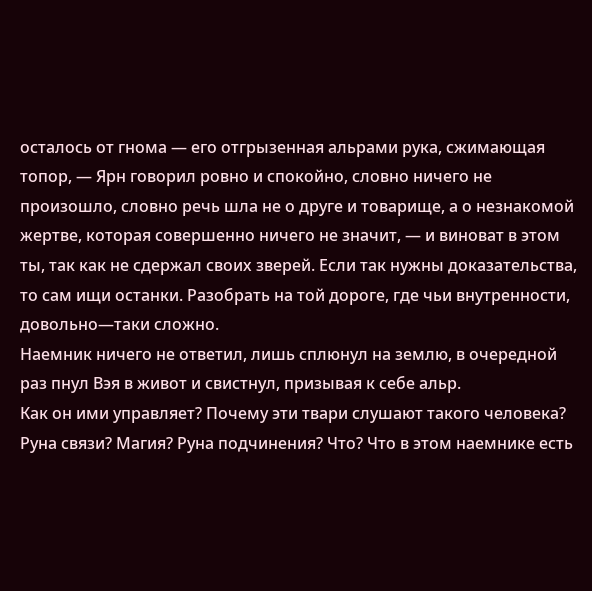осталось от гнома — его отгрызенная альрами рука, сжимающая топор, — Ярн говорил ровно и спокойно, словно ничего не произошло, словно речь шла не о друге и товарище, а о незнакомой жертве, которая совершенно ничего не значит, — и виноват в этом ты, так как не сдержал своих зверей. Если так нужны доказательства, то сам ищи останки. Разобрать на той дороге, где чьи внутренности, довольно—таки сложно.
Наемник ничего не ответил, лишь сплюнул на землю, в очередной раз пнул Вэя в живот и свистнул, призывая к себе альр.
Как он ими управляет? Почему эти твари слушают такого человека? Руна связи? Магия? Руна подчинения? Что? Что в этом наемнике есть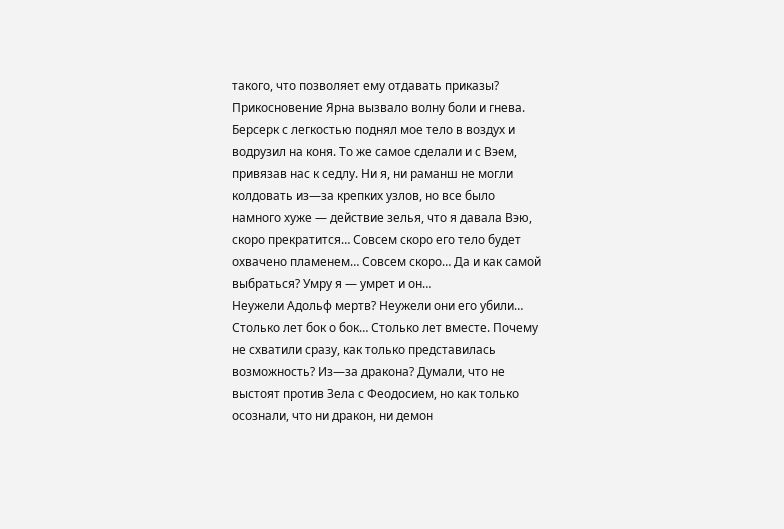такого, что позволяет ему отдавать приказы?
Прикосновение Ярна вызвало волну боли и гнева. Берсерк с легкостью поднял мое тело в воздух и водрузил на коня. То же самое сделали и с Вэем, привязав нас к седлу. Ни я, ни раманш не могли колдовать из—за крепких узлов, но все было намного хуже — действие зелья, что я давала Вэю, скоро прекратится… Совсем скоро его тело будет охвачено пламенем… Совсем скоро… Да и как самой выбраться? Умру я — умрет и он…
Неужели Адольф мертв? Неужели они его убили… Столько лет бок о бок… Столько лет вместе. Почему не схватили сразу, как только представилась возможность? Из—за дракона? Думали, что не выстоят против Зела с Феодосием, но как только осознали, что ни дракон, ни демон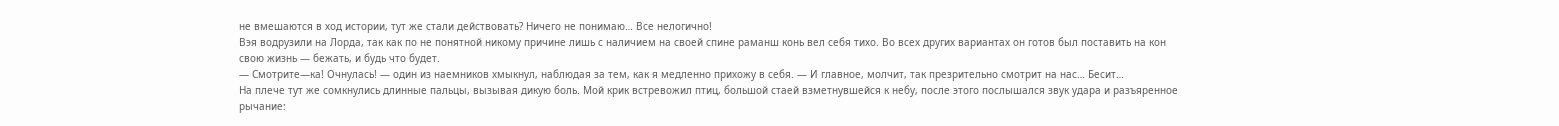не вмешаются в ход истории, тут же стали действовать? Ничего не понимаю… Все нелогично!
Вэя водрузили на Лорда, так как по не понятной никому причине лишь с наличием на своей спине раманш конь вел себя тихо. Во всех других вариантах он готов был поставить на кон свою жизнь — бежать, и будь что будет.
— Смотрите—ка! Очнулась! — один из наемников хмыкнул, наблюдая за тем, как я медленно прихожу в себя. — И главное, молчит, так презрительно смотрит на нас… Бесит…
На плече тут же сомкнулись длинные пальцы, вызывая дикую боль. Мой крик встревожил птиц, большой стаей взметнувшейся к небу, после этого послышался звук удара и разъяренное рычание: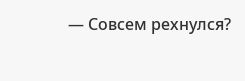— Совсем рехнулся?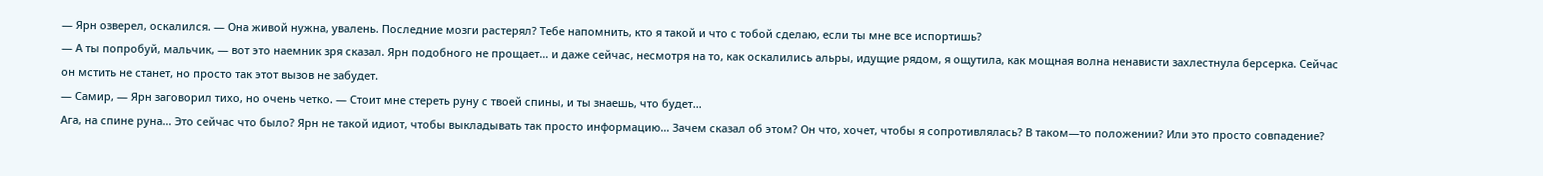— Ярн озверел, оскалился. — Она живой нужна, увалень. Последние мозги растерял? Тебе напомнить, кто я такой и что с тобой сделаю, если ты мне все испортишь?
— А ты попробуй, мальчик, — вот это наемник зря сказал. Ярн подобного не прощает… и даже сейчас, несмотря на то, как оскалились альры, идущие рядом, я ощутила, как мощная волна ненависти захлестнула берсерка. Сейчас он мстить не станет, но просто так этот вызов не забудет.
— Самир, — Ярн заговорил тихо, но очень четко. — Стоит мне стереть руну с твоей спины, и ты знаешь, что будет…
Ага, на спине руна… Это сейчас что было? Ярн не такой идиот, чтобы выкладывать так просто информацию… Зачем сказал об этом? Он что, хочет, чтобы я сопротивлялась? В таком—то положении? Или это просто совпадение?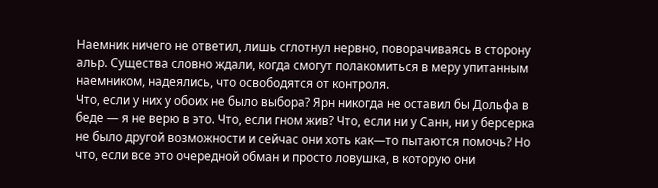Наемник ничего не ответил, лишь сглотнул нервно, поворачиваясь в сторону альр. Существа словно ждали, когда смогут полакомиться в меру упитанным наемником, надеялись, что освободятся от контроля.
Что, если у них у обоих не было выбора? Ярн никогда не оставил бы Дольфа в беде — я не верю в это. Что, если гном жив? Что, если ни у Санн, ни у берсерка не было другой возможности и сейчас они хоть как—то пытаются помочь? Но что, если все это очередной обман и просто ловушка, в которую они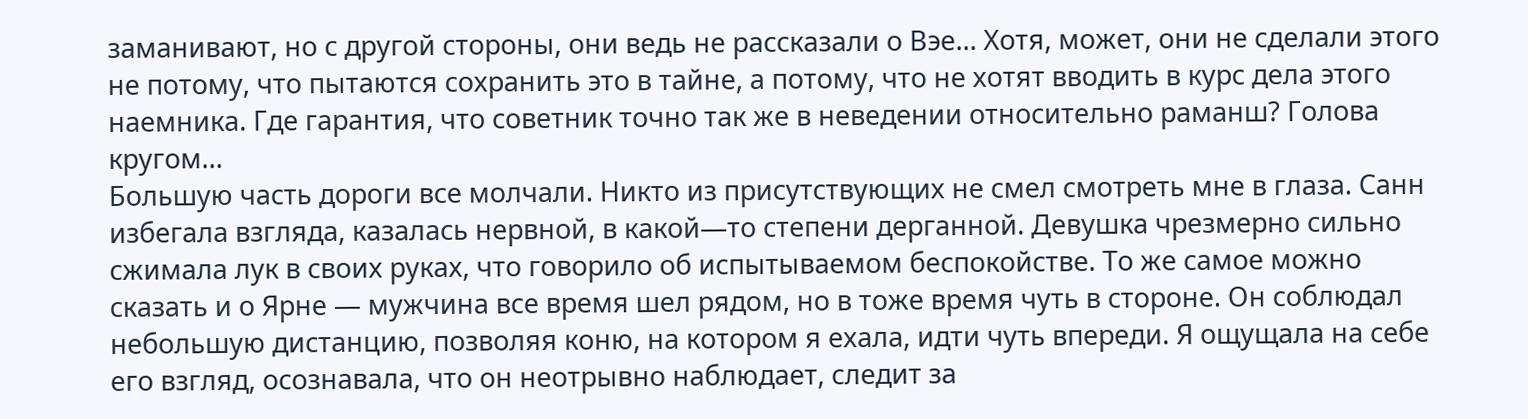заманивают, но с другой стороны, они ведь не рассказали о Вэе… Хотя, может, они не сделали этого не потому, что пытаются сохранить это в тайне, а потому, что не хотят вводить в курс дела этого наемника. Где гарантия, что советник точно так же в неведении относительно раманш? Голова кругом…
Большую часть дороги все молчали. Никто из присутствующих не смел смотреть мне в глаза. Санн избегала взгляда, казалась нервной, в какой—то степени дерганной. Девушка чрезмерно сильно сжимала лук в своих руках, что говорило об испытываемом беспокойстве. То же самое можно сказать и о Ярне — мужчина все время шел рядом, но в тоже время чуть в стороне. Он соблюдал небольшую дистанцию, позволяя коню, на котором я ехала, идти чуть впереди. Я ощущала на себе его взгляд, осознавала, что он неотрывно наблюдает, следит за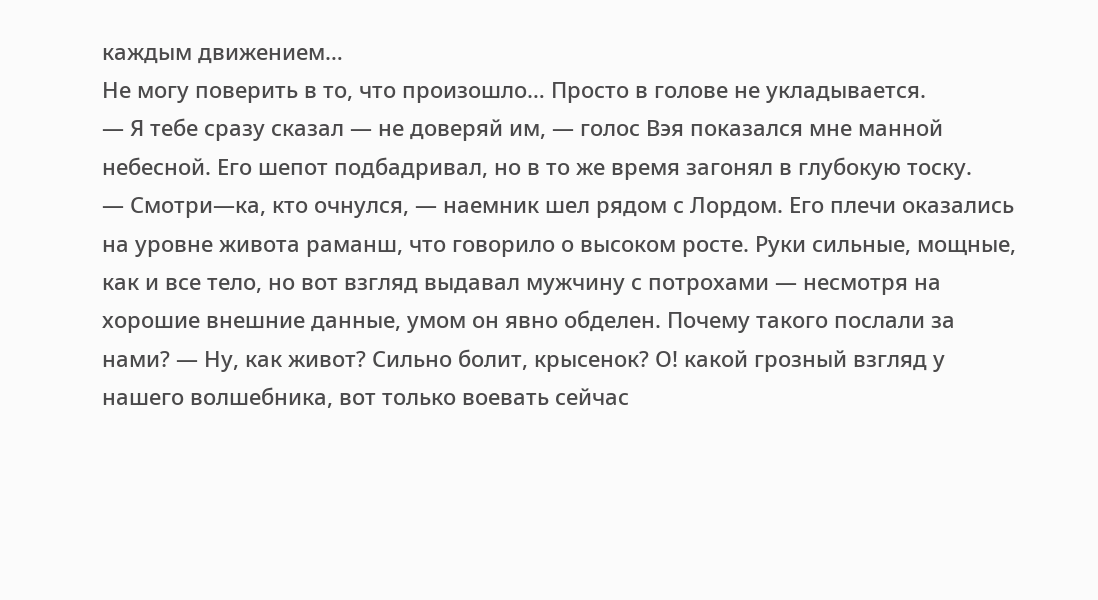каждым движением…
Не могу поверить в то, что произошло… Просто в голове не укладывается.
— Я тебе сразу сказал — не доверяй им, — голос Вэя показался мне манной небесной. Его шепот подбадривал, но в то же время загонял в глубокую тоску.
— Смотри—ка, кто очнулся, — наемник шел рядом с Лордом. Его плечи оказались на уровне живота раманш, что говорило о высоком росте. Руки сильные, мощные, как и все тело, но вот взгляд выдавал мужчину с потрохами — несмотря на хорошие внешние данные, умом он явно обделен. Почему такого послали за нами? — Ну, как живот? Сильно болит, крысенок? О! какой грозный взгляд у нашего волшебника, вот только воевать сейчас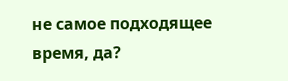не самое подходящее время, да?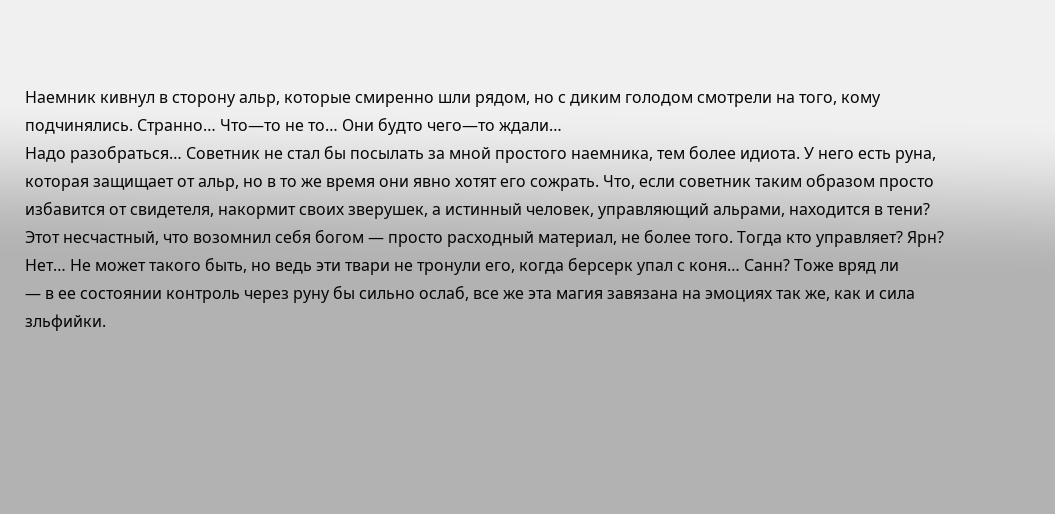Наемник кивнул в сторону альр, которые смиренно шли рядом, но с диким голодом смотрели на того, кому подчинялись. Странно… Что—то не то… Они будто чего—то ждали…
Надо разобраться… Советник не стал бы посылать за мной простого наемника, тем более идиота. У него есть руна, которая защищает от альр, но в то же время они явно хотят его сожрать. Что, если советник таким образом просто избавится от свидетеля, накормит своих зверушек, а истинный человек, управляющий альрами, находится в тени? Этот несчастный, что возомнил себя богом — просто расходный материал, не более того. Тогда кто управляет? Ярн? Нет… Не может такого быть, но ведь эти твари не тронули его, когда берсерк упал с коня… Санн? Тоже вряд ли
— в ее состоянии контроль через руну бы сильно ослаб, все же эта магия завязана на эмоциях так же, как и сила зльфийки.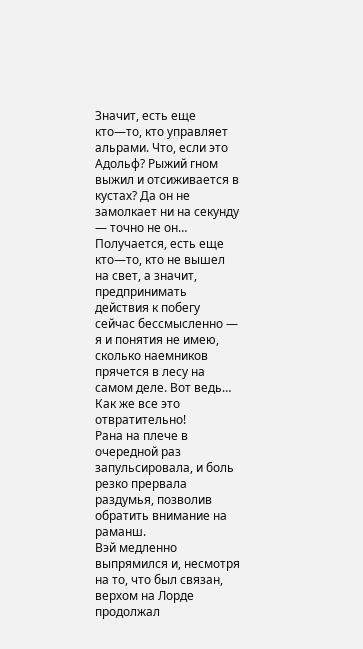Значит, есть еще кто—то, кто управляет альрами. Что, если это Адольф? Рыжий гном выжил и отсиживается в кустах? Да он не замолкает ни на секунду — точно не он… Получается, есть еще кто—то, кто не вышел на свет, а значит, предпринимать действия к побегу сейчас бессмысленно — я и понятия не имею, сколько наемников прячется в лесу на самом деле. Вот ведь… Как же все это отвратительно!
Рана на плече в очередной раз запульсировала, и боль резко прервала раздумья, позволив обратить внимание на раманш.
Вэй медленно выпрямился и, несмотря на то, что был связан, верхом на Лорде продолжал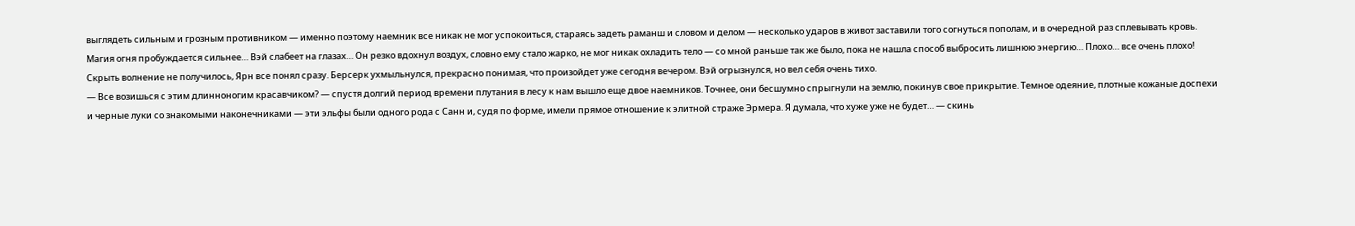выглядеть сильным и грозным противником — именно поэтому наемник все никак не мог успокоиться, стараясь задеть раманш и словом и делом — несколько ударов в живот заставили того согнуться пополам, и в очередной раз сплевывать кровь.
Магия огня пробуждается сильнее… Вэй слабеет на глазах… Он резко вдохнул воздух, словно ему стало жарко, не мог никак охладить тело — со мной раньше так же было, пока не нашла способ выбросить лишнюю энергию… Плохо… все очень плохо!
Скрыть волнение не получилось, Ярн все понял сразу. Берсерк ухмыльнулся, прекрасно понимая, что произойдет уже сегодня вечером. Вэй огрызнулся, но вел себя очень тихо.
— Все возишься с этим длинноногим красавчиком? — спустя долгий период времени плутания в лесу к нам вышло еще двое наемников. Точнее, они бесшумно спрыгнули на землю, покинув свое прикрытие. Темное одеяние, плотные кожаные доспехи и черные луки со знакомыми наконечниками — эти эльфы были одного рода с Санн и, судя по форме, имели прямое отношение к элитной страже Эрмера. Я думала, что хуже уже не будет… — скинь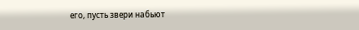его, пусть звери набьют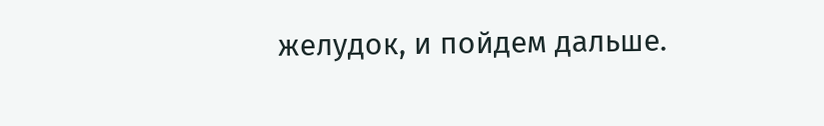желудок, и пойдем дальше.